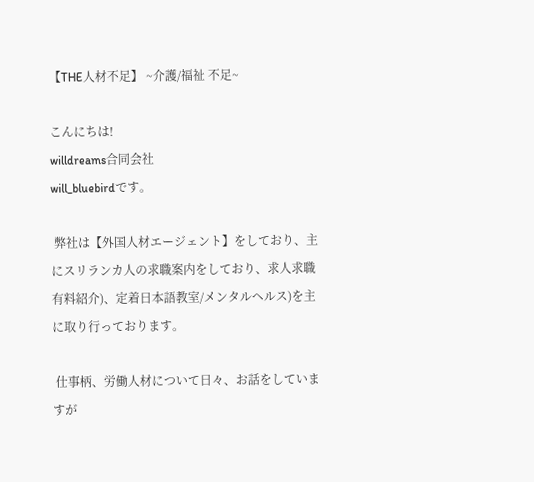【THE人材不足】 ~介護/福祉 不足~

こんにちは!
willdreams合同会社
will_bluebirdです。

 弊社は【外国人材エージェント】をしており、主にスリランカ人の求職案内をしており、求人求職有料紹介)、定着日本語教室/メンタルヘルス)を主に取り行っております。

 仕事柄、労働人材について日々、お話をしていますが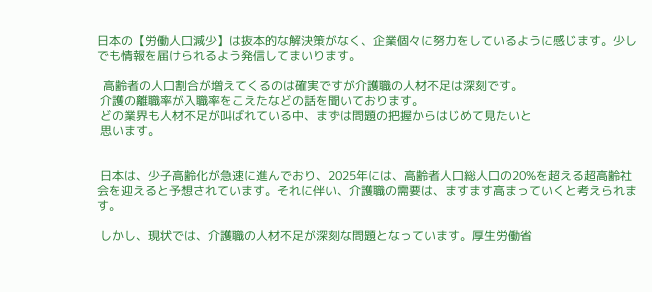日本の【労働人口減少】は抜本的な解決策がなく、企業個々に努力をしているように感じます。少しでも情報を届けられるよう発信してまいります。

  高齢者の人口割合が増えてくるのは確実ですが介護職の人材不足は深刻です。
 介護の離職率が入職率をこえたなどの話を聞いております。
 どの業界も人材不足が叫ばれている中、まずは問題の把握からはじめて見たいと
 思います。


 日本は、少子高齢化が急速に進んでおり、2025年には、高齢者人口総人口の20%を超える超高齢社会を迎えると予想されています。それに伴い、介護職の需要は、ますます高まっていくと考えられます。

 しかし、現状では、介護職の人材不足が深刻な問題となっています。厚生労働省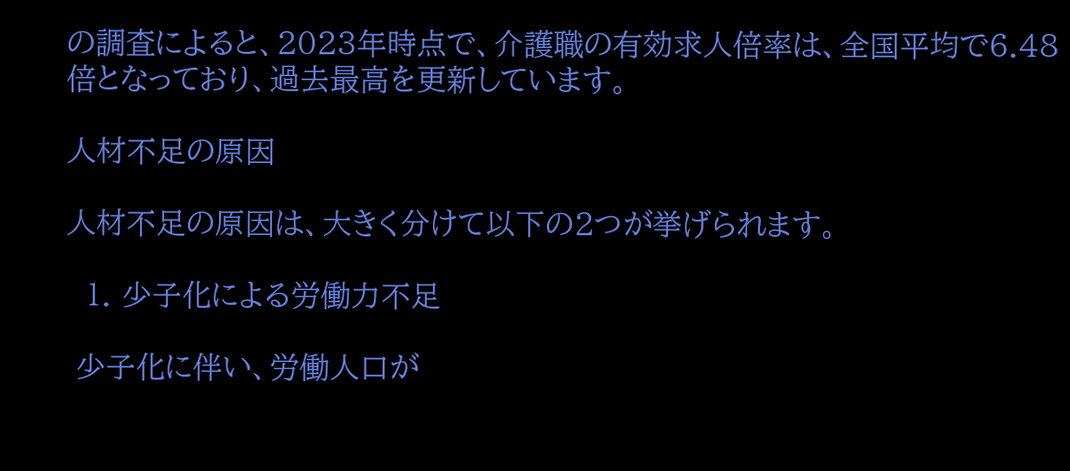の調査によると、2023年時点で、介護職の有効求人倍率は、全国平均で6.48倍となっており、過去最高を更新しています。

人材不足の原因

人材不足の原因は、大きく分けて以下の2つが挙げられます。

  1. 少子化による労働力不足

 少子化に伴い、労働人口が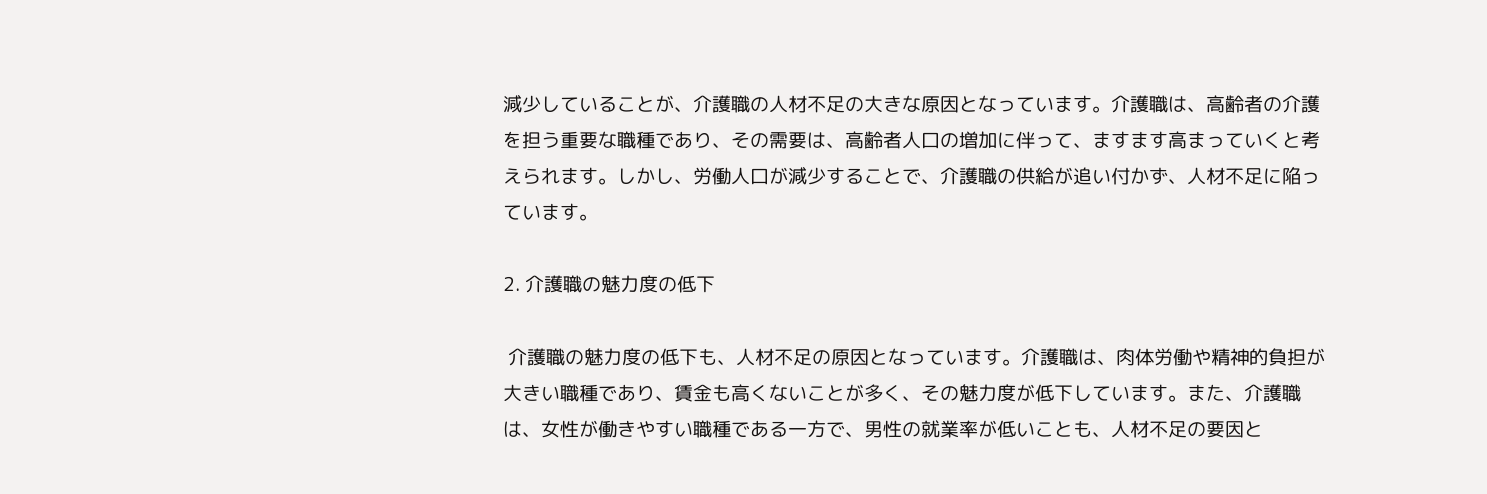減少していることが、介護職の人材不足の大きな原因となっています。介護職は、高齢者の介護を担う重要な職種であり、その需要は、高齢者人口の増加に伴って、ますます高まっていくと考えられます。しかし、労働人口が減少することで、介護職の供給が追い付かず、人材不足に陥っています。

2. 介護職の魅力度の低下

 介護職の魅力度の低下も、人材不足の原因となっています。介護職は、肉体労働や精神的負担が大きい職種であり、賃金も高くないことが多く、その魅力度が低下しています。また、介護職は、女性が働きやすい職種である一方で、男性の就業率が低いことも、人材不足の要因と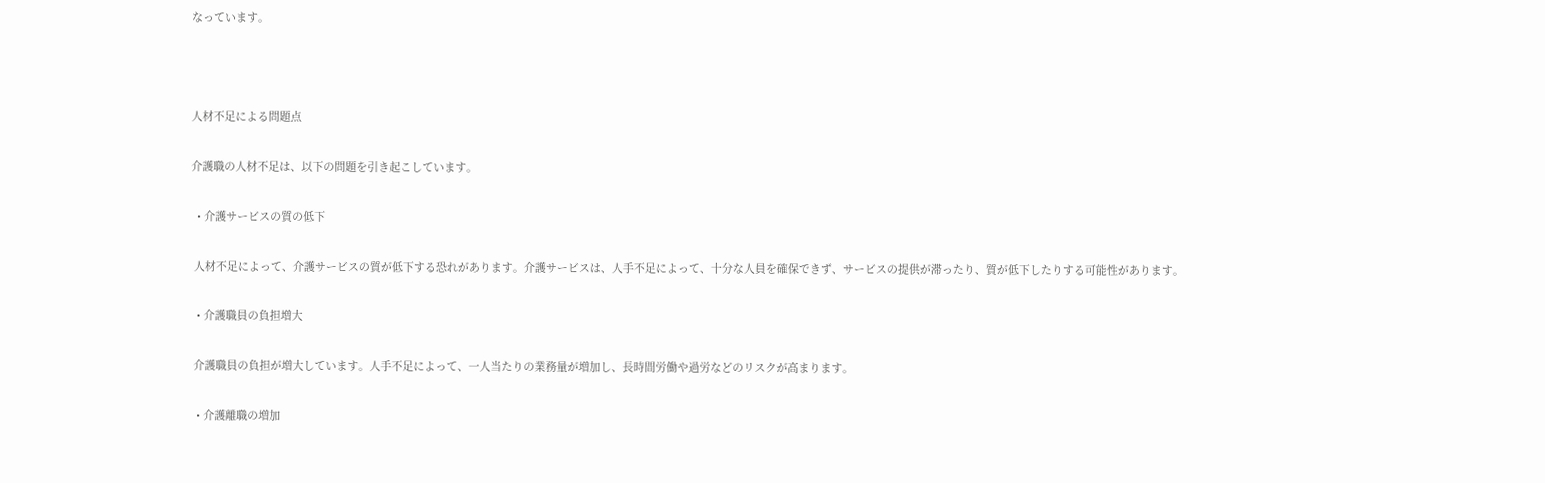なっています。



人材不足による問題点

介護職の人材不足は、以下の問題を引き起こしています。

  • 介護サービスの質の低下

 人材不足によって、介護サービスの質が低下する恐れがあります。介護サービスは、人手不足によって、十分な人員を確保できず、サービスの提供が滞ったり、質が低下したりする可能性があります。

  • 介護職員の負担増大

 介護職員の負担が増大しています。人手不足によって、一人当たりの業務量が増加し、長時間労働や過労などのリスクが高まります。

  • 介護離職の増加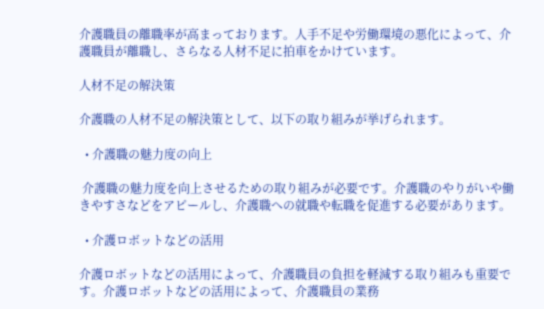介護職員の離職率が高まっております。人手不足や労働環境の悪化によって、介護職員が離職し、さらなる人材不足に拍車をかけています。

人材不足の解決策

介護職の人材不足の解決策として、以下の取り組みが挙げられます。

  • 介護職の魅力度の向上

 介護職の魅力度を向上させるための取り組みが必要です。介護職のやりがいや働きやすさなどをアピールし、介護職への就職や転職を促進する必要があります。

  • 介護ロボットなどの活用

介護ロボットなどの活用によって、介護職員の負担を軽減する取り組みも重要です。介護ロボットなどの活用によって、介護職員の業務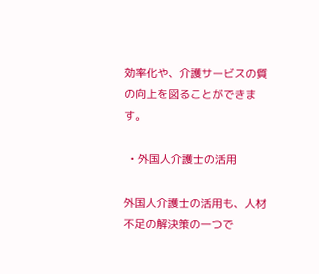効率化や、介護サービスの質の向上を図ることができます。

  • 外国人介護士の活用

外国人介護士の活用も、人材不足の解決策の一つで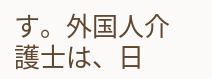す。外国人介護士は、日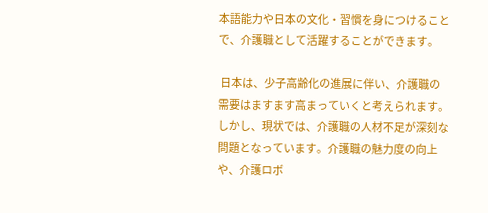本語能力や日本の文化・習慣を身につけることで、介護職として活躍することができます。

 日本は、少子高齢化の進展に伴い、介護職の需要はますます高まっていくと考えられます。しかし、現状では、介護職の人材不足が深刻な問題となっています。介護職の魅力度の向上や、介護ロボ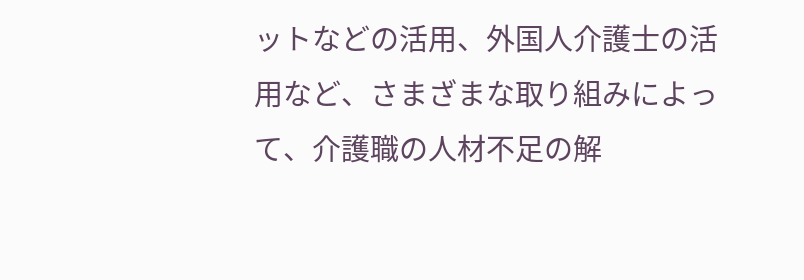ットなどの活用、外国人介護士の活用など、さまざまな取り組みによって、介護職の人材不足の解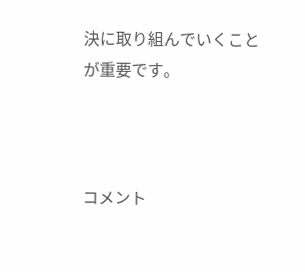決に取り組んでいくことが重要です。



コメント